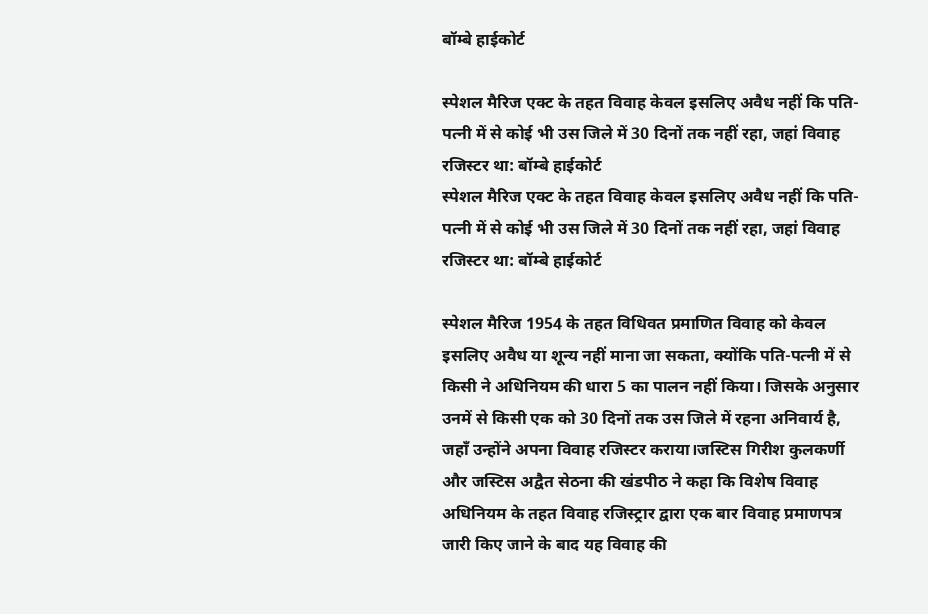बॉम्बे हाईकोर्ट

स्पेशल मैरिज एक्ट के तहत विवाह केवल इसलिए अवैध नहीं कि पति-पत्नी में से कोई भी उस जिले में 30 दिनों तक नहीं रहा, जहां विवाह रजिस्टर था: बॉम्बे हाईकोर्ट
स्पेशल मैरिज एक्ट के तहत विवाह केवल इसलिए अवैध नहीं कि पति-पत्नी में से कोई भी उस जिले में 30 दिनों तक नहीं रहा, जहां विवाह रजिस्टर था: बॉम्बे हाईकोर्ट

स्पेशल मैरिज 1954 के तहत विधिवत प्रमाणित विवाह को केवल इसलिए अवैध या शून्य नहीं माना जा सकता, क्योंकि पति-पत्नी में से किसी ने अधिनियम की धारा 5 का पालन नहीं किया। जिसके अनुसार उनमें से किसी एक को 30 दिनों तक उस जिले में रहना अनिवार्य है, जहाँ उन्होंने अपना विवाह रजिस्टर कराया।जस्टिस गिरीश कुलकर्णी और जस्टिस अद्वैत सेठना की खंडपीठ ने कहा कि विशेष विवाह अधिनियम के तहत विवाह रजिस्ट्रार द्वारा एक बार विवाह प्रमाणपत्र जारी किए जाने के बाद यह विवाह की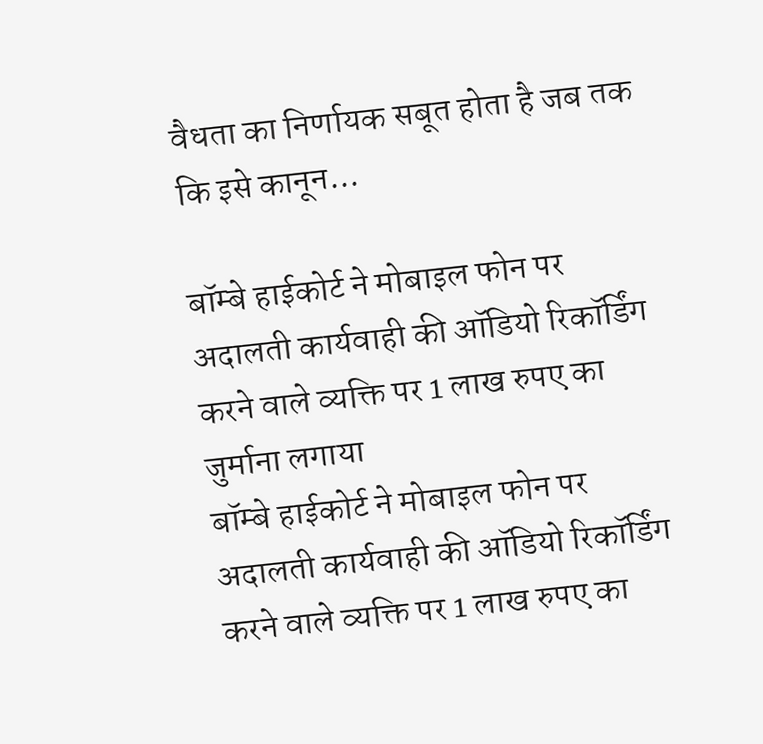वैधता का निर्णायक सबूत होता है जब तक कि इसे कानून...

बॉम्बे हाईकोर्ट ने मोबाइल फोन पर अदालती कार्यवाही की ऑडियो रिकॉर्डिंग करने वाले व्यक्ति पर 1 लाख रुपए का जुर्माना लगाया
बॉम्बे हाईकोर्ट ने मोबाइल फोन पर अदालती कार्यवाही की ऑडियो रिकॉर्डिंग करने वाले व्यक्ति पर 1 लाख रुपए का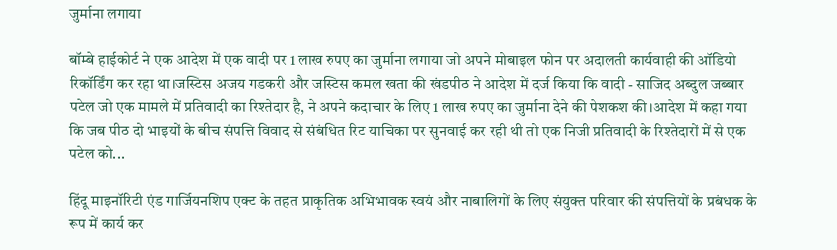जुर्माना लगाया

बॉम्बे हाईकोर्ट ने एक आदेश में एक वादी पर 1 लाख रुपए का जुर्माना लगाया जो अपने मोबाइल फोन पर अदालती कार्यवाही की ऑडियो रिकॉर्डिंग कर रहा था।जस्टिस अजय गडकरी और जस्टिस कमल खता की खंडपीठ ने आदेश में दर्ज किया कि वादी - साजिद अब्दुल जब्बार पटेल जो एक मामले में प्रतिवादी का रिश्तेदार है, ने अपने कदाचार के लिए 1 लाख रुपए का जुर्माना देने की पेशकश की।आदेश में कहा गया कि जब पीठ दो भाइयों के बीच संपत्ति विवाद से संबंधित रिट याचिका पर सुनवाई कर रही थी तो एक निजी प्रतिवादी के रिश्तेदारों में से एक पटेल को...

हिंदू माइनॉरिटी एंड गार्जियनशिप एक्ट के तहत प्राकृतिक अभिभावक स्वयं और नाबालिगों के लिए संयुक्त परिवार की संपत्तियों के प्रबंधक के रूप में कार्य कर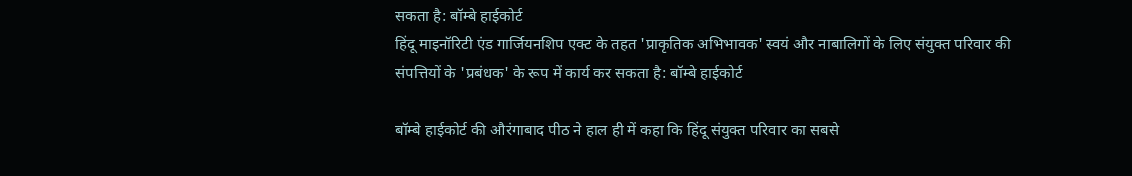सकता है: बॉम्बे हाईकोर्ट
हिंदू माइनॉरिटी एंड गार्जियनशिप एक्ट के तहत 'प्राकृतिक अभिभावक' स्वयं और नाबालिगों के लिए संयुक्त परिवार की संपत्तियों के 'प्रबंधक' के रूप में कार्य कर सकता है: बॉम्बे हाईकोर्ट

बॉम्बे हाईकोर्ट की औरंगाबाद पीठ ने हाल ही में कहा कि हिंदू संयुक्त परिवार का सबसे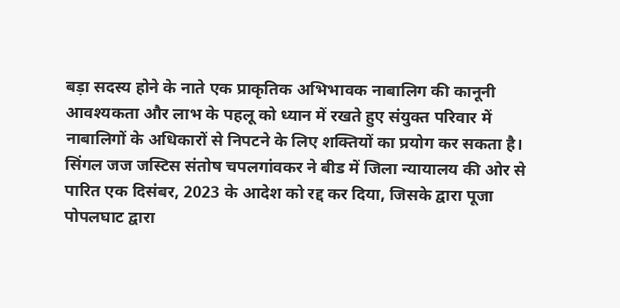बड़ा सदस्य होने के नाते एक प्राकृतिक अभिभावक नाबालिग की कानूनी आवश्यकता और लाभ के पहलू को ध्यान में रखते हुए संयुक्त परिवार में नाबालिगों के अधिकारों से निपटने के लिए शक्तियों का प्रयोग कर सकता है। सिंगल जज जस्टिस संतोष चपलगांवकर ने बीड में जिला न्यायालय की ओर से पारित एक दिसंबर, 2023 के आदेश को रद्द कर दिया, जिसके द्वारा पूजा पोपलघाट द्वारा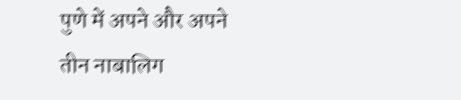पुणे में अपने और अपने तीन नाबालिग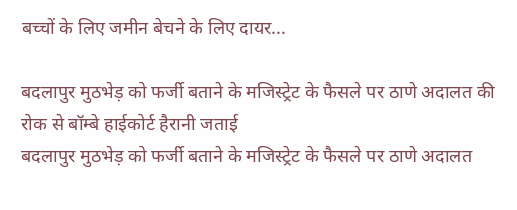बच्चों के लिए जमीन बेचने के लिए दायर...

बदलापुर मुठभेड़ को फर्जी बताने के मजिस्ट्रेट के फैसले पर ठाणे अदालत की रोक से बॉम्बे हाईकोर्ट हैरानी जताई
बदलापुर मुठभेड़ को फर्जी बताने के मजिस्ट्रेट के फैसले पर ठाणे अदालत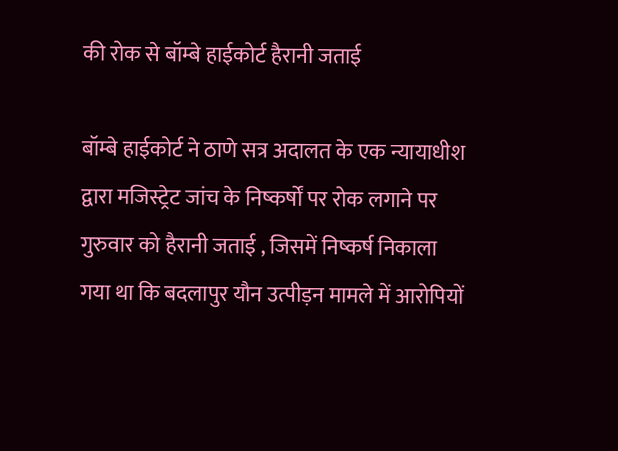की रोक से बॉम्बे हाईकोर्ट हैरानी जताई

बॉम्बे हाईकोर्ट ने ठाणे सत्र अदालत के एक न्यायाधीश द्वारा मजिस्ट्रेट जांच के निष्कर्षों पर रोक लगाने पर गुरुवार को हैरानी जताई , जिसमें निष्कर्ष निकाला गया था कि बदलापुर यौन उत्पीड़न मामले में आरोपियों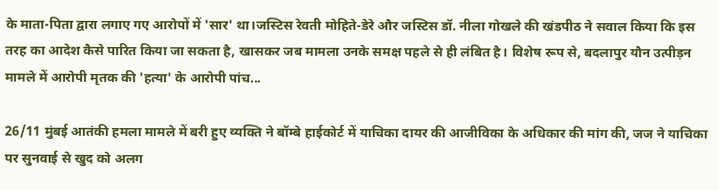के माता-पिता द्वारा लगाए गए आरोपों में 'सार' था।जस्टिस रेवती मोहिते-डेरे और जस्टिस डॉ. नीला गोखले की खंडपीठ ने सवाल किया कि इस तरह का आदेश कैसे पारित किया जा सकता है, खासकर जब मामला उनके समक्ष पहले से ही लंबित है। विशेष रूप से, बदलापुर यौन उत्पीड़न मामले में आरोपी मृतक की 'हत्या' के आरोपी पांच...

26/11 मुंबई आतंकी हमला मामले में बरी हुए व्यक्ति ने बॉम्बे हाईकोर्ट में याचिका दायर की आजीविका के अधिकार की मांग की, जज ने याचिका पर सुनवाई से खुद को अलग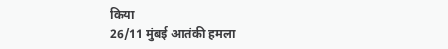किया
26/11 मुंबई आतंकी हमला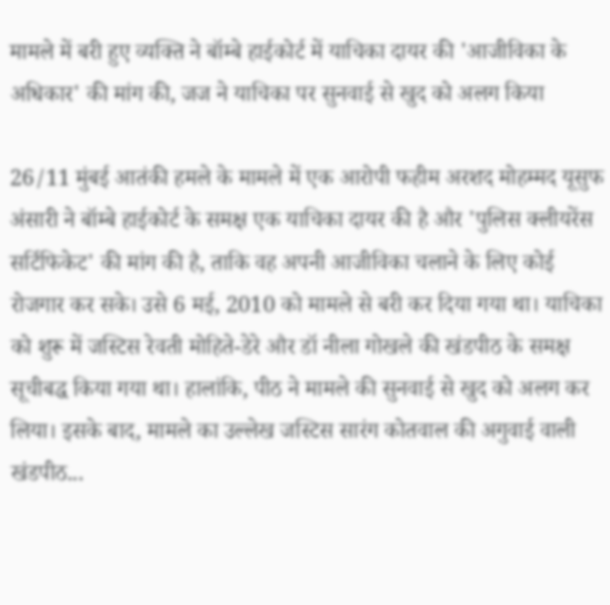मामले में बरी हुए व्यक्ति ने बॉम्बे हाईकोर्ट में याचिका दायर की 'आजीविका के अधिकार' की मांग की, जज ने याचिका पर सुनवाई से खुद को अलग किया

26/11 मुंबई आतंकी हमले के मामले में एक आरोपी फहीम अरशद मोहम्मद यूसुफ अंसारी ने बॉम्बे हाईकोर्ट के समक्ष एक याचिका दायर की है और 'पुलिस क्लीयरेंस सर्टिफिकेट' की मांग की है, ताकि वह अपनी आजीविका चलाने के लिए कोई रोजगार कर सके। उसे 6 मई, 2010 को मामले से बरी कर दिया गया था। याचिका को शुरू में जस्टिस रेवती मोहिते-डेरे और डॉ नीला गोखले की खंडपीठ के समक्ष सूचीबद्ध किया गया था। हालांकि, पीठ ने मामले की सुनवाई से खुद को अलग कर लिया। इसके बाद, मामले का उल्लेख जस्टिस सारंग कोतवाल की अगुवाई वाली खंडपीठ...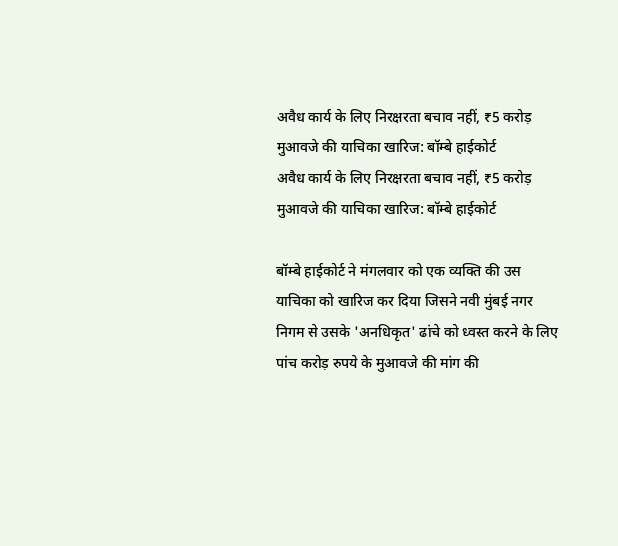अवैध कार्य के लिए निरक्षरता बचाव नहीं, ₹5 करोड़ मुआवजे की याचिका खारिज: बॉम्बे हाईकोर्ट
अवैध कार्य के लिए निरक्षरता बचाव नहीं, ₹5 करोड़ मुआवजे की याचिका खारिज: बॉम्बे हाईकोर्ट

बॉम्बे हाईकोर्ट ने मंगलवार को एक व्यक्ति की उस याचिका को खारिज कर दिया जिसने नवी मुंबई नगर निगम से उसके 'अनधिकृत' ढांचे को ध्वस्त करने के लिए पांच करोड़ रुपये के मुआवजे की मांग की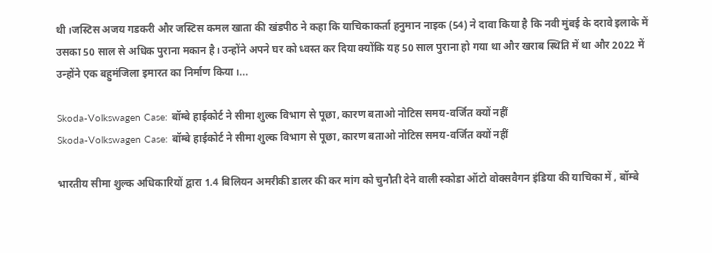थी।जस्टिस अजय गडकरी और जस्टिस कमल खाता की खंडपीठ ने कहा कि याचिकाकर्ता हनुमान नाइक (54) ने दावा किया है कि नवी मुंबई के दरावे इलाके में उसका 50 साल से अधिक पुराना मकान है। उन्होंने अपने घर को ध्वस्त कर दिया क्योंकि यह 50 साल पुराना हो गया था और खराब स्थिति में था और 2022 में उन्होंने एक बहुमंजिला इमारत का निर्माण किया।...

Skoda-Volkswagen Case: बॉम्बे हाईकोर्ट ने सीमा शुल्क विभाग से पूछा, कारण बताओ नोटिस समय-वर्जित क्यों नहीं
Skoda-Volkswagen Case: बॉम्बे हाईकोर्ट ने सीमा शुल्क विभाग से पूछा, कारण बताओ नोटिस समय-वर्जित क्यों नहीं

भारतीय सीमा शुल्क अधिकारियों द्वारा 1.4 बिलियन अमरीकी डालर की कर मांग को चुनौती देने वाली स्कोडा ऑटो वोक्सवैगन इंडिया की याचिका में , बॉम्बे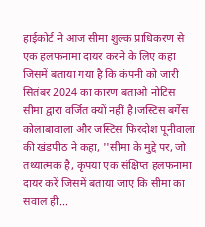हाईकोर्ट ने आज सीमा शुल्क प्राधिकरण से एक हलफनामा दायर करने के लिए कहा जिसमें बताया गया है कि कंपनी को जारी सितंबर 2024 का कारण बताओ नोटिस सीमा द्वारा वर्जित क्यों नहीं है।जस्टिस बर्गेस कोलाबावाला और जस्टिस फिरदोश पूनीवाला की खंडपीठ ने कहा, ''सीमा के मुद्दे पर, जो तथ्यात्मक है, कृपया एक संक्षिप्त हलफनामा दायर करें जिसमें बताया जाए कि सीमा का सवाल ही...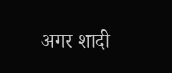अगर शादी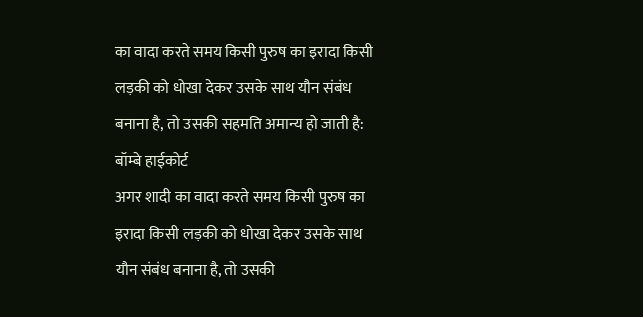का वादा करते समय किसी पुरुष का इरादा किसी लड़की को धोखा देकर उसके साथ यौन संबंध बनाना है, तो उसकी सहमति अमान्य हो जाती है: बॉम्बे हाईकोर्ट
अगर शादी का वादा करते समय किसी पुरुष का इरादा किसी लड़की को धोखा देकर उसके साथ यौन संबंध बनाना है, तो उसकी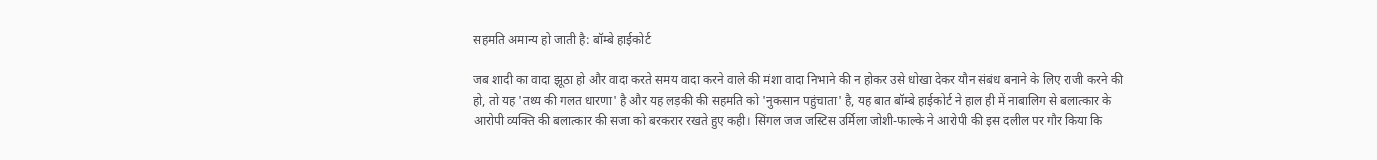सहमति अमान्य हो जाती है: बॉम्बे हाईकोर्ट

जब शादी का वादा झूठा हो और वादा करते समय वादा करने वाले की मंशा वादा निभाने की न होकर उसे धोखा देकर यौन संबंध बनाने के लिए राजी करने की हो, तो यह 'तथ्य की गलत धारणा' है और यह लड़की की सहमति को 'नुकसान पहुंचाता' है, यह बात बॉम्बे हाईकोर्ट ने हाल ही में नाबालिग से बलात्कार के आरोपी व्यक्ति की बलात्कार की सजा को बरकरार रखते हुए कही। स‌िंगल जज जस्टिस उर्मिला जोशी-फाल्के ने आरोपी की इस दलील पर गौर किया कि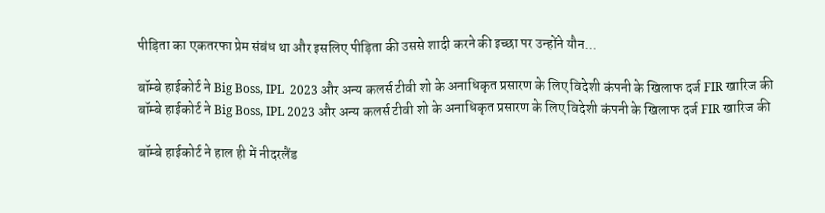पीड़िता का एकतरफा प्रेम संबंध था और इसलिए पीड़िता की उससे शादी करने की इच्छा पर उन्होंने यौन...

बॉम्बे हाईकोर्ट ने Big Boss, IPL  2023 और अन्य कलर्स टीवी शो के अनाधिकृत प्रसारण के लिए विदेशी कंपनी के खिलाफ दर्ज FIR खारिज की
बॉम्बे हाईकोर्ट ने Big Boss, IPL 2023 और अन्य कलर्स टीवी शो के अनाधिकृत प्रसारण के लिए विदेशी कंपनी के खिलाफ दर्ज FIR खारिज की

बॉम्बे हाईकोर्ट ने हाल ही में नीदरलैंड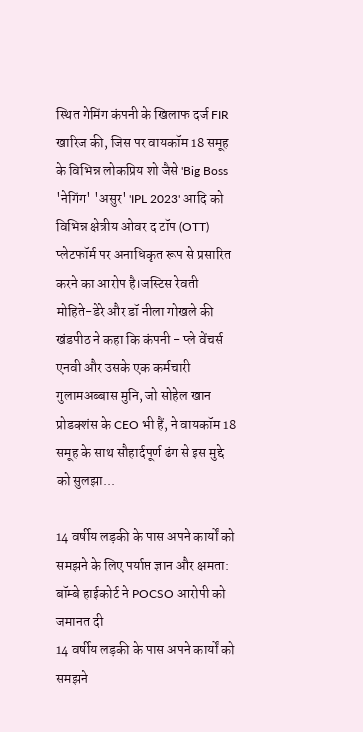स्थित गेमिंग कंपनी के खिलाफ दर्ज FIR खारिज की, जिस पर वायकॉम 18 समूह के विभिन्न लोकप्रिय शो जैसे 'Big Boss 'नेगिंग' 'असुर' 'IPL 2023' आदि को विभिन्न क्षेत्रीय ओवर द टॉप (OTT) प्लेटफॉर्म पर अनाधिकृत रूप से प्रसारित करने का आरोप है।जस्टिस रेवती मोहिते-डेरे और डॉ नीला गोखले की खंडपीठ ने कहा कि कंपनी - प्ले वेंचर्स एनवी और उसके एक कर्मचारी गुलामअब्बास मुनि, जो सोहेल खान प्रोडक्शंस के CEO भी हैं, ने वायकॉम 18 समूह के साथ सौहार्दपूर्ण ढंग से इस मुद्दे को सुलझा...

14 वर्षीय लड़की के पास अपने कार्यों को समझने के लिए पर्याप्त ज्ञान और क्षमता: बॉम्बे हाईकोर्ट ने POCSO आरोपी को जमानत दी
14 वर्षीय लड़की के पास अपने कार्यों को समझने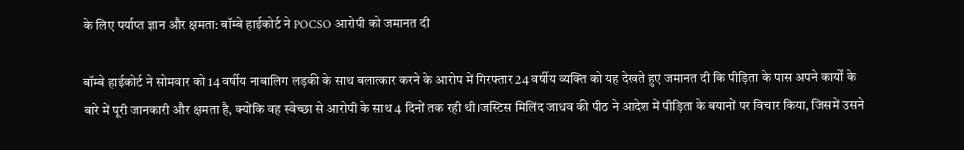के लिए पर्याप्त ज्ञान और क्षमता: बॉम्बे हाईकोर्ट ने POCSO आरोपी को जमानत दी

बॉम्बे हाईकोर्ट ने सोमवार को 14 वर्षीय नाबालिग लड़की के साथ बलात्कार करने के आरोप में गिरफ्तार 24 वर्षीय व्यक्ति को यह देखते हुए जमानत दी कि पीड़िता के पास अपने कार्यों के बारे में पूरी जानकारी और क्षमता है, क्योंकि वह स्वेच्छा से आरोपी के साथ 4 दिनों तक रही थी।जस्टिस मिलिंद जाधव की पीठ ने आदेश में पीड़िता के बयानों पर विचार किया, जिसमें उसने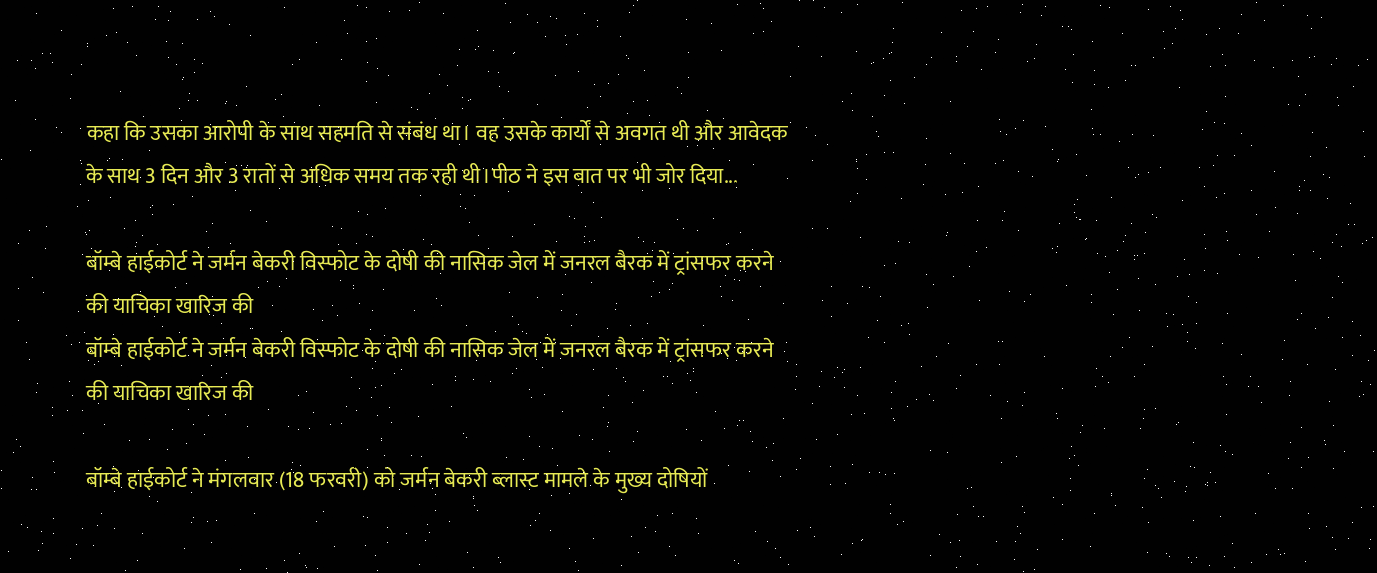कहा कि उसका आरोपी के साथ सहमति से संबंध था। वह उसके कार्यों से अवगत थी और आवेदक के साथ 3 दिन और 3 रातों से अधिक समय तक रही थी।पीठ ने इस बात पर भी जोर दिया...

बॉम्बे हाईकोर्ट ने जर्मन बेकरी विस्फोट के दोषी की नासिक जेल में जनरल बैरक में ट्रांसफर करने की याचिका खारिज की
बॉम्बे हाईकोर्ट ने जर्मन बेकरी विस्फोट के दोषी की नासिक जेल में जनरल बैरक में ट्रांसफर करने की याचिका खारिज की

बॉम्बे हाईकोर्ट ने मंगलवार (18 फरवरी) को जर्मन बेकरी ब्लास्ट मामले के मुख्य दोषियों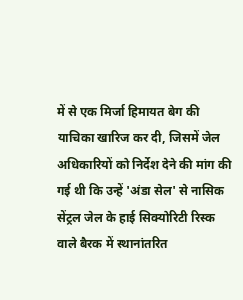में से एक मिर्जा हिमायत बेग की याचिका खारिज कर दी, जिसमें जेल अधिकारियों को निर्देश देने की मांग की गई थी कि उन्हें 'अंडा सेल' से नासिक सेंट्रल जेल के हाई सिक्योरिटी रिस्‍क वाले बैरक में स्थानांतरित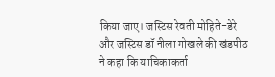किया जाए। जस्टिस रेवती मोहिते-डेरे और ज‌स्टिस डॉ नीला गोखले की खंडपीठ ने कहा कि याचिकाकर्ता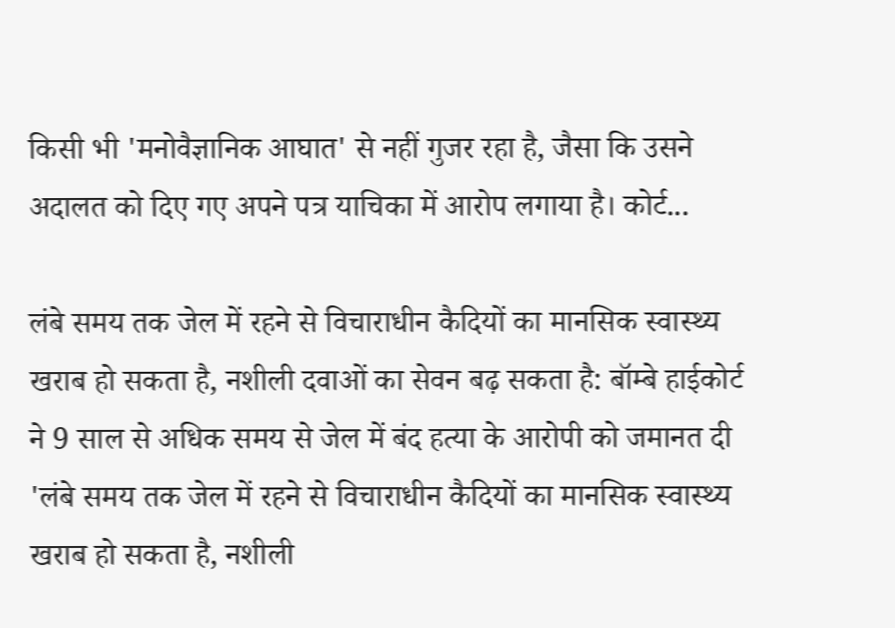किसी भी 'मनोवैज्ञानिक आघात' से नहीं गुजर रहा है, जैसा कि उसने अदालत को दिए गए अपने पत्र याचिका में आरोप लगाया है। कोर्ट...

लंबे समय तक जेल में रहने से विचाराधीन कैदियों का मानसिक स्वास्थ्य खराब हो सकता है, नशीली दवाओं का सेवन बढ़ सकता है: बॉम्बे हाईकोर्ट ने 9 साल से अधिक समय से जेल में बंद हत्या के आरोपी को जमानत दी
'लंबे समय तक जेल में रहने से विचाराधीन कैदियों का मानसिक स्वास्थ्य खराब हो सकता है, नशीली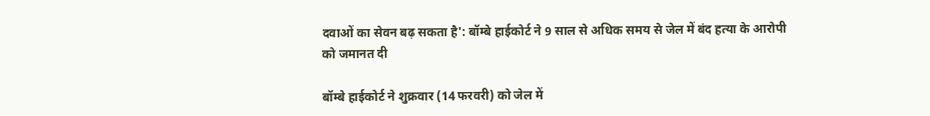दवाओं का सेवन बढ़ सकता है': बॉम्बे हाईकोर्ट ने 9 साल से अधिक समय से जेल में बंद हत्या के आरोपी को जमानत दी

बॉम्बे हाईकोर्ट ने शुक्रवार (14 फरवरी) को जेल में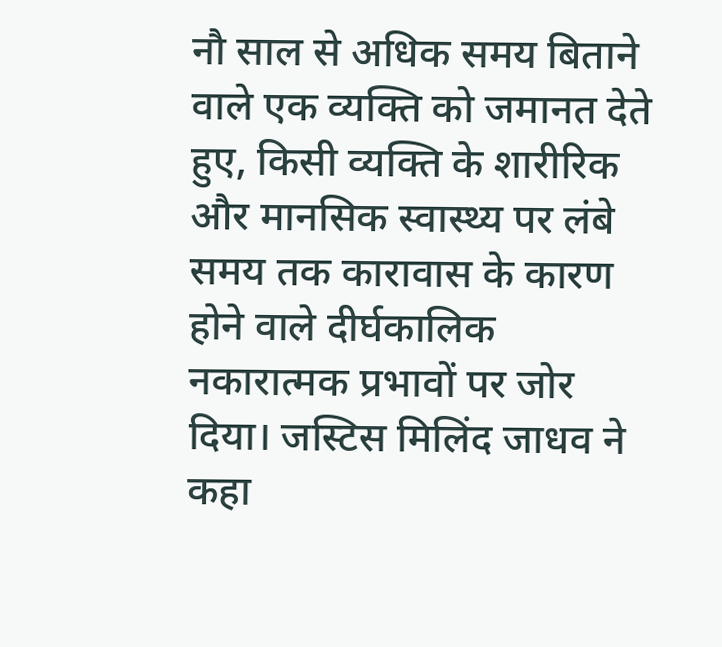नौ साल से अधिक समय बिताने वाले एक व्यक्ति को जमानत देते हुए, किसी व्यक्ति के शारीरिक और मानसिक स्वास्थ्य पर लंबे समय तक कारावास के कारण होने वाले दीर्घकालिक नकारात्मक प्रभावों पर जोर दिया। जस्टिस मिलिंद जाधव ने कहा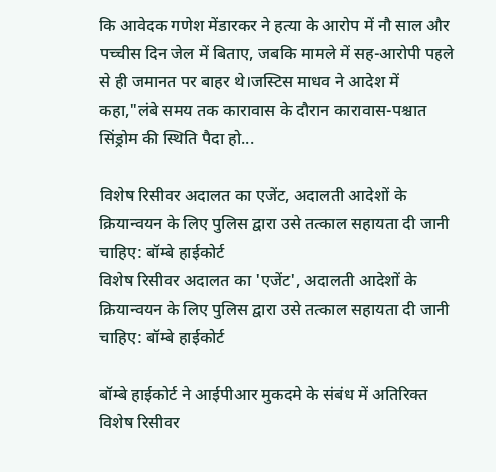कि आवेदक गणेश मेंडारकर ने हत्या के आरोप में नौ साल और पच्चीस दिन जेल में बिताए, जबकि मामले में सह-आरोपी पहले से ही जमानत पर बाहर थे।ज‌स्टिस माधव ने आदेश में कहा,"लंबे समय तक कारावास के दौरान कारावास-पश्चात सिंड्रोम की स्थिति पैदा हो...

विशेष रिसीवर अदालत का एजेंट, अदालती आदेशों के क्रियान्वयन के लिए पुलिस द्वारा उसे तत्काल सहायता दी जानी चाहिए: बॉम्बे हाईकोर्ट
विशेष रिसीवर अदालत का 'एजेंट', अदालती आदेशों के क्रियान्वयन के लिए पुलिस द्वारा उसे तत्काल सहायता दी जानी चाहिए: बॉम्बे हाईकोर्ट

बॉम्बे हाईकोर्ट ने आईपीआर मुकदमे के संबंध में अतिरिक्त विशेष रिसीवर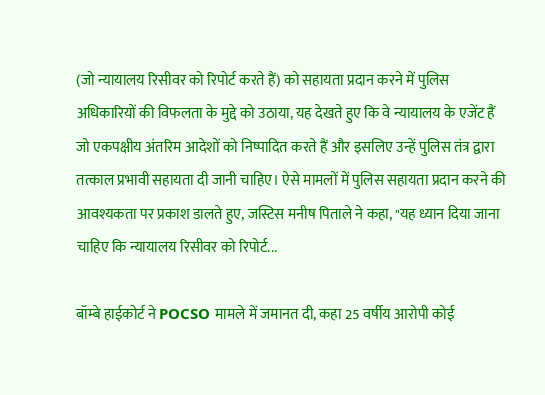(जो न्यायालय रिसीवर को रिपोर्ट करते हैं) को सहायता प्रदान करने में पुलिस अधिकारियों की विफलता के मुद्दे को उठाया, यह देखते हुए कि वे न्यायालय के एजेंट हैं जो एकपक्षीय अंतरिम आदेशों को निष्पादित करते हैं और इसलिए उन्हें पुलिस तंत्र द्वारा तत्काल प्रभावी सहायता दी जानी चाहिए। ऐसे मामलों में पुलिस सहायता प्रदान करने की आवश्यकता पर प्रकाश डालते हुए, जस्टिस मनीष पिताले ने कहा, "यह ध्यान दिया जाना चाहिए कि न्यायालय रिसीवर को रिपोर्ट...

बॉम्बे हाईकोर्ट ने POCSO मामले में जमानत दी, कहा 25 वर्षीय आरोपी कोई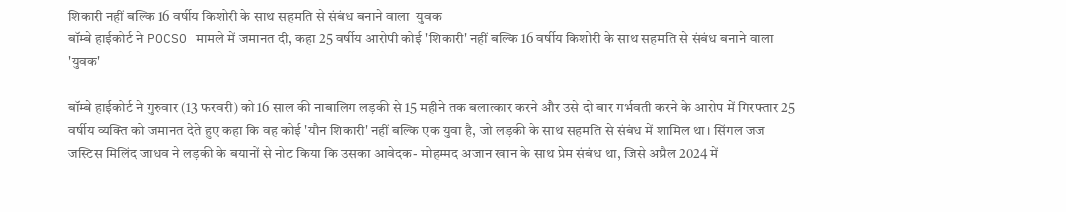शिकारी नहीं बल्कि 16 वर्षीय किशोरी के साथ सहमति से संबंध बनाने वाला  युवक
बॉम्बे हाईकोर्ट ने POCSO मामले में जमानत दी, कहा 25 वर्षीय आरोपी कोई 'शिकारी' नहीं बल्कि 16 वर्षीय किशोरी के साथ सहमति से संबंध बनाने वाला 'युवक'

बॉम्बे हाईकोर्ट ने गुरुवार (13 फरवरी) को 16 साल की नाबालिग लड़की से 15 महीने तक बलात्कार करने और उसे दो बार गर्भवती करने के आरोप में गिरफ्तार 25 वर्षीय व्यक्ति को जमानत देते हुए कहा कि वह कोई 'यौन शिकारी' नहीं बल्कि एक युवा है, जो लड़की के साथ सहमति से संबंध में शामिल था। सिंगल जज जस्टिस मिलिंद जाधव ने लड़की के बयानों से नोट किया कि उसका आवेदक- मोहम्मद अजान खान के साथ प्रेम संबंध था, जिसे अप्रैल 2024 में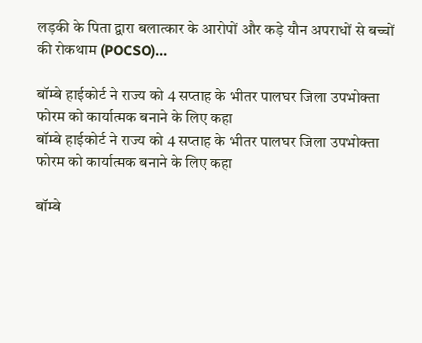लड़की के पिता द्वारा बलात्कार के आरोपों और कड़े यौन अपराधों से बच्चों की रोकथाम (POCSO)...

बॉम्बे हाईकोर्ट ने राज्य को 4 सप्ताह के भीतर पालघर जिला उपभोक्ता फोरम को कार्यात्मक बनाने के लिए कहा
बॉम्बे हाईकोर्ट ने राज्य को 4 सप्ताह के भीतर पालघर जिला उपभोक्ता फोरम को कार्यात्मक बनाने के लिए कहा

बॉम्बे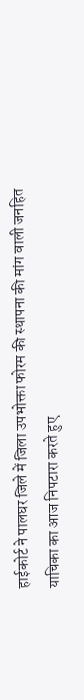हाईकोर्ट ने पालघर जिले में जिला उपभोक्ता फोरम की स्थापना की मांग वाली जनहित याचिका का आज निपटारा करते हुए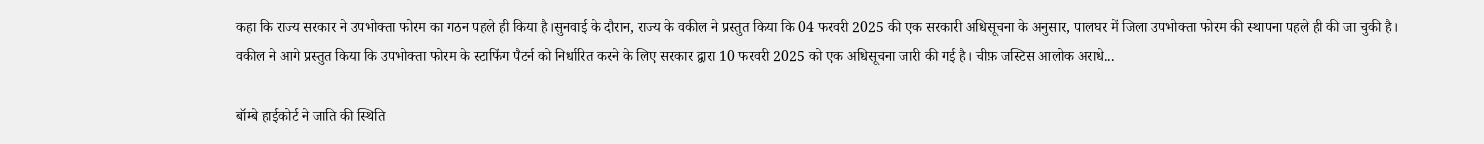कहा कि राज्य सरकार ने उपभोक्ता फोरम का गठन पहले ही किया है।सुनवाई के दौरान, राज्य के वकील ने प्रस्तुत किया कि 04 फरवरी 2025 की एक सरकारी अधिसूचना के अनुसार, पालघर में जिला उपभोक्ता फोरम की स्थापना पहले ही की जा चुकी है। वकील ने आगे प्रस्तुत किया कि उपभोक्ता फोरम के स्टाफिंग पैटर्न को निर्धारित करने के लिए सरकार द्वारा 10 फरवरी 2025 को एक अधिसूचना जारी की गई है। चीफ़ जस्टिस आलोक अराधे...

बॉम्बे हाईकोर्ट ने जाति की स्थिति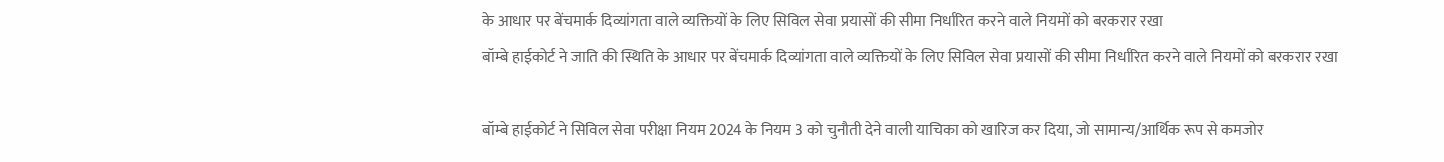के आधार पर बेंचमार्क दिव्यांगता वाले व्यक्तियों के लिए सिविल सेवा प्रयासों की सीमा निर्धारित करने वाले नियमों को बरकरार रखा
बॉम्बे हाईकोर्ट ने जाति की स्थिति के आधार पर बेंचमार्क दिव्यांगता वाले व्यक्तियों के लिए सिविल सेवा प्रयासों की सीमा निर्धारित करने वाले नियमों को बरकरार रखा

बॉम्बे हाईकोर्ट ने सिविल सेवा परीक्षा नियम 2024 के नियम 3 को चुनौती देने वाली याचिका को खारिज कर दिया, जो सामान्य/आर्थिक रूप से कमजोर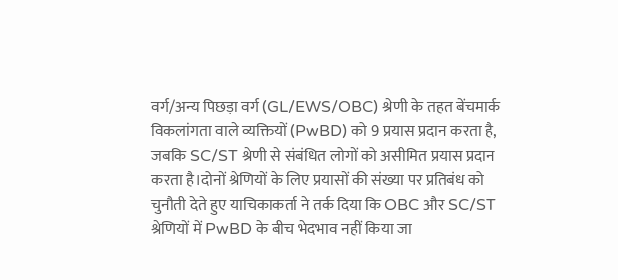वर्ग/अन्य पिछड़ा वर्ग (GL/EWS/OBC) श्रेणी के तहत बेंचमार्क विकलांगता वाले व्यक्तियों (PwBD) को 9 प्रयास प्रदान करता है, जबकि SC/ST श्रेणी से संबंधित लोगों को असीमित प्रयास प्रदान करता है।दोनों श्रेणियों के लिए प्रयासों की संख्या पर प्रतिबंध को चुनौती देते हुए याचिकाकर्ता ने तर्क दिया कि OBC और SC/ST श्रेणियों में PwBD के बीच भेदभाव नहीं किया जा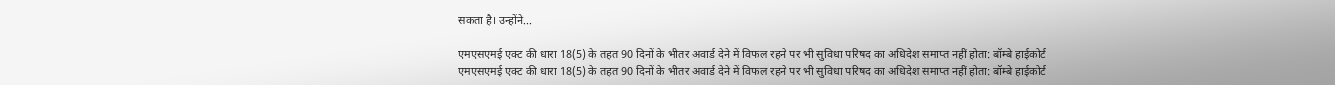सकता है। उन्होंने...

एमएसएमई एक्ट की धारा 18(5) के तहत 90 दिनों के भीतर अवार्ड देने में विफल रहने पर भी सुविधा परिषद का अधिदेश समाप्त नहीं होता: बॉम्बे हाईकोर्ट
एमएसएमई एक्ट की धारा 18(5) के तहत 90 दिनों के भीतर अवार्ड देने में विफल रहने पर भी सुविधा परिषद का अधिदेश समाप्त नहीं होता: बॉम्बे हाईकोर्ट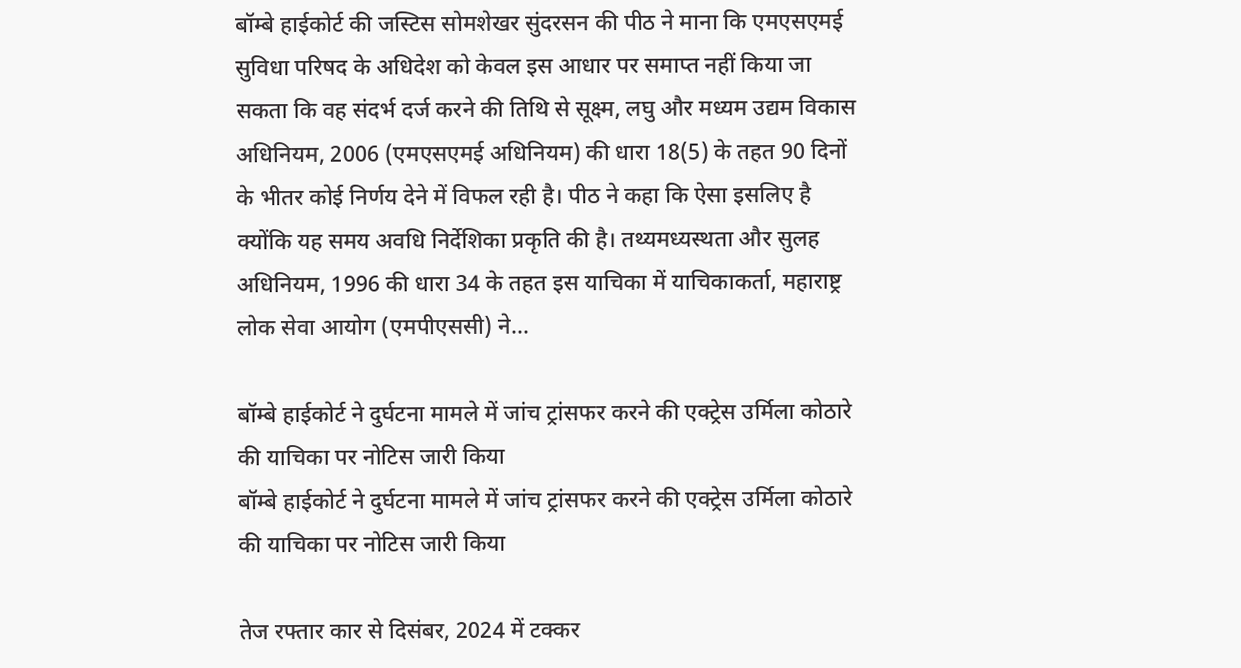बॉम्बे हाईकोर्ट की जस्टिस सोमशेखर सुंदरसन की पीठ ने माना कि एमएसएमई सुविधा परिषद के अधिदेश को केवल इस आधार पर समाप्त नहीं किया जा सकता कि वह संदर्भ दर्ज करने की तिथि से सूक्ष्म, लघु और मध्यम उद्यम विकास अधिनियम, 2006 (एमएसएमई अधिनियम) की धारा 18(5) के तहत 90 दिनों के भीतर कोई निर्णय देने में विफल रही है। पीठ ने कहा कि ऐसा इसलिए है क्योंकि यह समय अवधि निर्देशिका प्रकृति की है। तथ्यमध्यस्थता और सुलह अधिनियम, 1996 की धारा 34 के तहत इस याचिका में याचिकाकर्ता, महाराष्ट्र लोक सेवा आयोग (एमपीएससी) ने...

बॉम्बे हाईकोर्ट ने दुर्घटना मामले में जांच ट्रांसफर करने की एक्ट्रेस उर्मिला कोठारे की याचिका पर नोटिस जारी किया
बॉम्बे हाईकोर्ट ने दुर्घटना मामले में जांच ट्रांसफर करने की एक्ट्रेस उर्मिला कोठारे की याचिका पर नोटिस जारी किया

तेज रफ्तार कार से दिसंबर, 2024 में टक्कर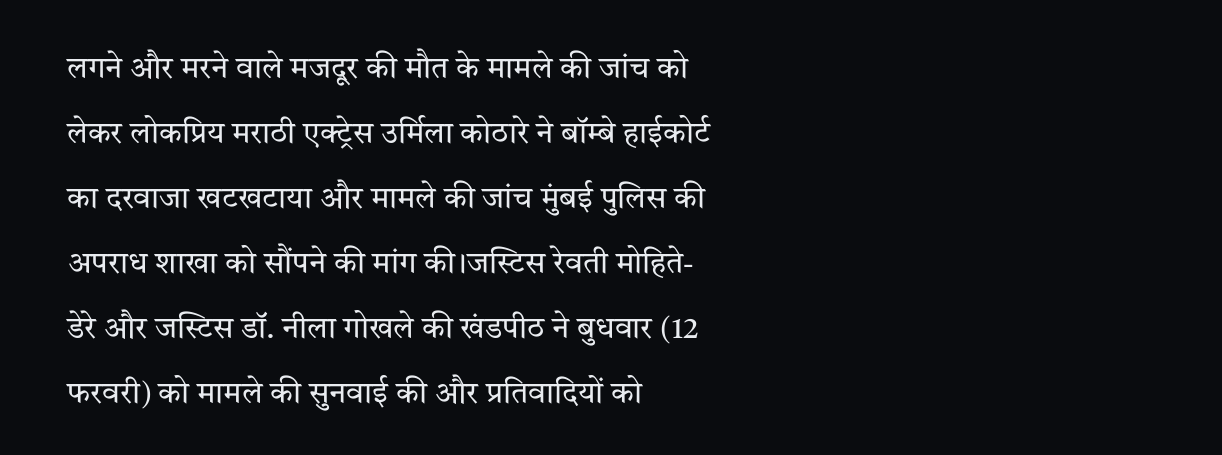लगने और मरने वाले मजदूर की मौत के मामले की जांच को लेकर लोकप्रिय मराठी एक्ट्रेस उर्मिला कोठारे ने बॉम्बे हाईकोर्ट का दरवाजा खटखटाया और मामले की जांच मुंबई पुलिस की अपराध शाखा को सौंपने की मांग की।जस्टिस रेवती मोहिते-डेरे और जस्टिस डॉ. नीला गोखले की खंडपीठ ने बुधवार (12 फरवरी) को मामले की सुनवाई की और प्रतिवादियों को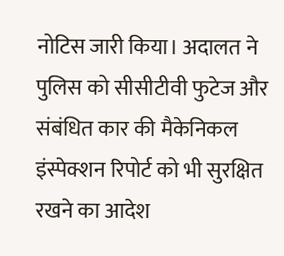नोटिस जारी किया। अदालत ने पुलिस को सीसीटीवी फुटेज और संबंधित कार की मैकेनिकल इंस्पेक्शन रिपोर्ट को भी सुरक्षित रखने का आदेश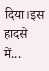दिया।इस हादसे में...